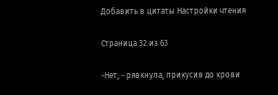Добавить в цитаты Настройки чтения

Страница 32 из 63

-Нет, - рявкнула, прикусив до крови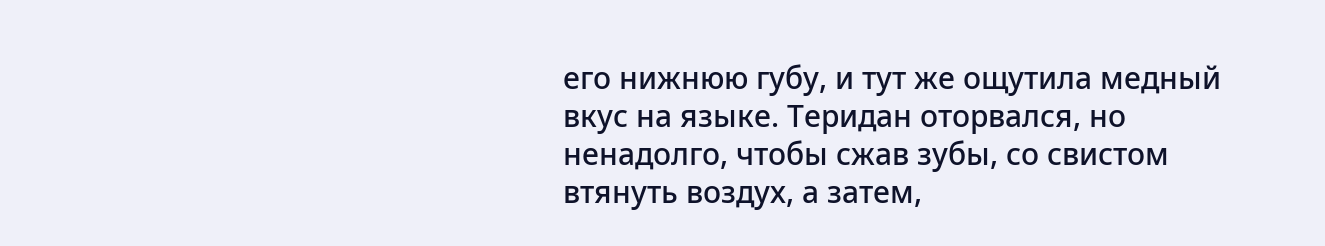его нижнюю губу, и тут же ощутила медный вкус на языке. Теридан оторвался, но ненадолго, чтобы сжав зубы, со свистом втянуть воздух, а затем,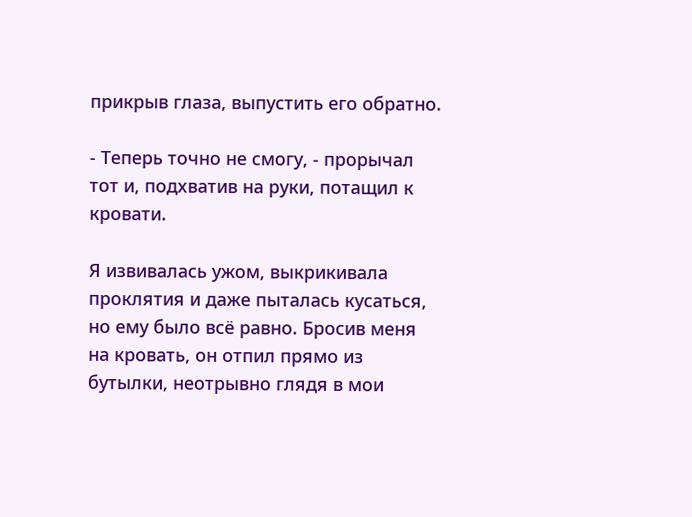прикрыв глаза, выпустить его обратно.

- Теперь точно не смогу, - прорычал тот и, подхватив на руки, потащил к кровати.

Я извивалась ужом, выкрикивала проклятия и даже пыталась кусаться, но ему было всё равно. Бросив меня на кровать, он отпил прямо из бутылки, неотрывно глядя в мои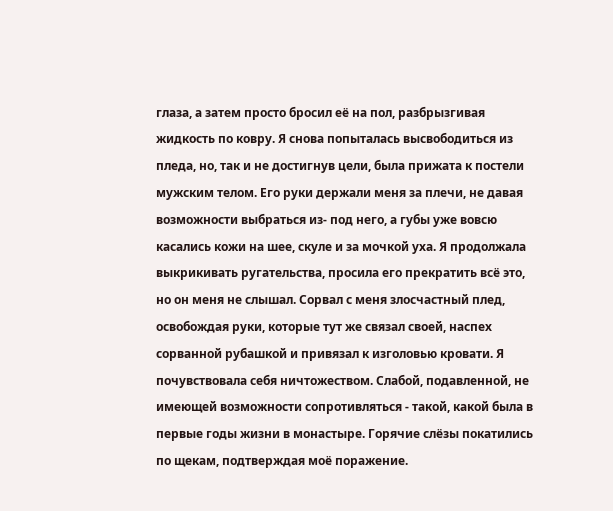глаза, а затем просто бросил её на пол, разбрызгивая жидкость по ковру. Я снова попыталась высвободиться из пледа, но, так и не достигнув цели, была прижата к постели мужским телом. Его руки держали меня за плечи, не давая возможности выбраться из- под него, а губы уже вовсю касались кожи на шее, скуле и за мочкой уха. Я продолжала выкрикивать ругательства, просила его прекратить всё это, но он меня не слышал. Сорвал с меня злосчастный плед, освобождая руки, которые тут же связал своей, наспех сорванной рубашкой и привязал к изголовью кровати. Я почувствовала себя ничтожеством. Слабой, подавленной, не имеющей возможности сопротивляться - такой, какой была в первые годы жизни в монастыре. Горячие слёзы покатились по щекам, подтверждая моё поражение.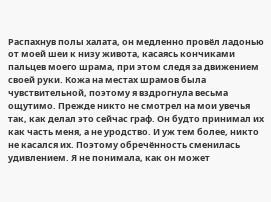Распахнув полы халата, он медленно провёл ладонью от моей шеи к низу живота, касаясь кончиками пальцев моего шрама, при этом следя за движением своей руки. Кожа на местах шрамов была чувствительной, поэтому я вздрогнула весьма ощутимо. Прежде никто не смотрел на мои увечья так, как делал это сейчас граф. Он будто принимал их как часть меня, а не уродство. И уж тем более, никто не касался их. Поэтому обречённость сменилась удивлением. Я не понимала, как он может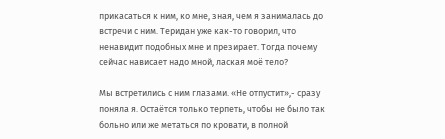прикасаться к ним, ко мне, зная, чем я занималась до встречи с ним. Теридан уже как-то говорил, что ненавидит подобных мне и презирает. Тогда почему сейчас нависает надо мной, лаская моё тело?

Мы встретились с ним глазами. «Не отпустит»,- сразу поняла я. Остаётся только терпеть, чтобы не было так больно или же метаться по кровати, в полной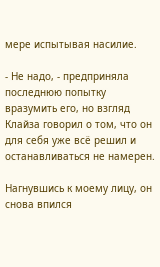мере испытывая насилие.

- Не надо, - предприняла последнюю попытку вразумить его, но взгляд Клайза говорил о том, что он для себя уже всё решил и останавливаться не намерен.

Нагнувшись к моему лицу, он снова впился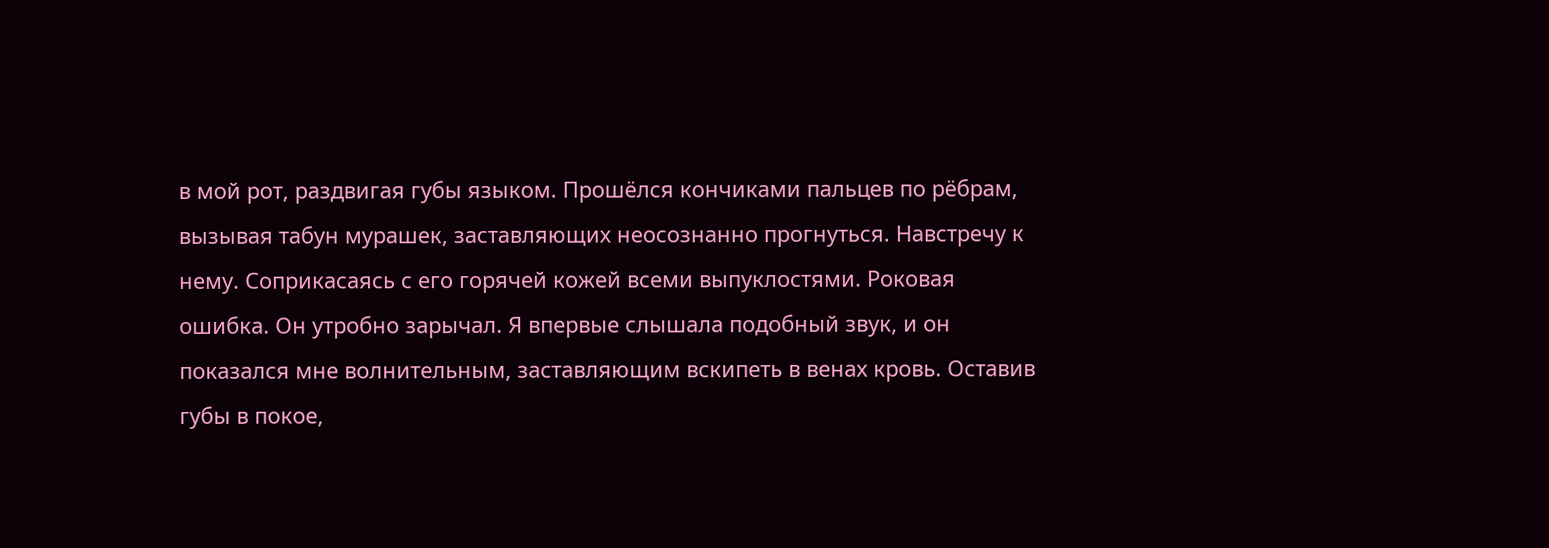в мой рот, раздвигая губы языком. Прошёлся кончиками пальцев по рёбрам, вызывая табун мурашек, заставляющих неосознанно прогнуться. Навстречу к нему. Соприкасаясь с его горячей кожей всеми выпуклостями. Роковая ошибка. Он утробно зарычал. Я впервые слышала подобный звук, и он показался мне волнительным, заставляющим вскипеть в венах кровь. Оставив губы в покое,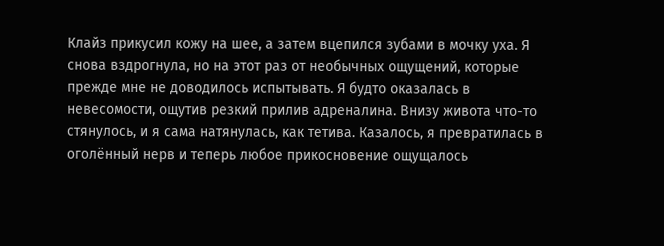Клайз прикусил кожу на шее, а затем вцепился зубами в мочку уха. Я снова вздрогнула, но на этот раз от необычных ощущений, которые прежде мне не доводилось испытывать. Я будто оказалась в невесомости, ощутив резкий прилив адреналина. Внизу живота что-то стянулось, и я сама натянулась, как тетива. Казалось, я превратилась в оголённый нерв и теперь любое прикосновение ощущалось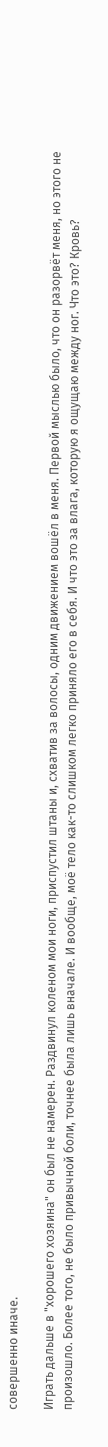совершенно иначе.

Играть дальше в "хорошего хозяина" он был не намерен. Раздвинул коленом мои ноги, приспустил штаны и, схватив за волосы, одним движением вошёл в меня. Первой мыслью было, что он разорвёт меня, но этого не произошло. Более того, не было привычной боли, точнее была лишь вначале. И вообще, моё тело как-то слишком легко приняло его в себя. И что это за влага, которую я ощущаю между ног. Что это? Кровь?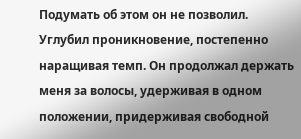Подумать об этом он не позволил. Углубил проникновение, постепенно наращивая темп. Он продолжал держать меня за волосы, удерживая в одном положении, придерживая свободной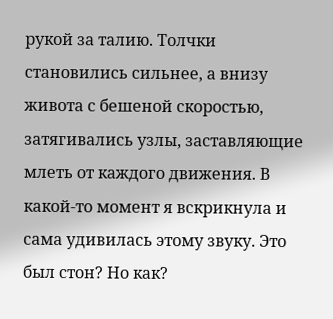рукой за талию. Толчки становились сильнее, а внизу живота с бешеной скоростью, затягивались узлы, заставляющие млеть от каждого движения. В какой-то момент я вскрикнула и сама удивилась этому звуку. Это был стон? Но как?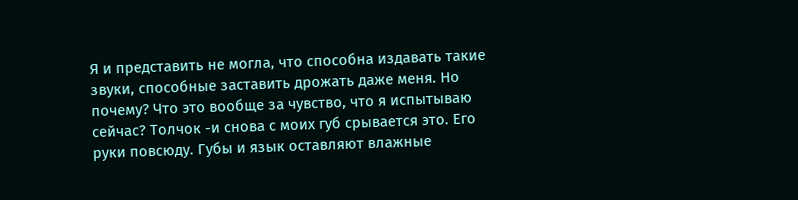Я и представить не могла, что способна издавать такие звуки, способные заставить дрожать даже меня. Но почему? Что это вообще за чувство, что я испытываю сейчас? Толчок -и снова с моих губ срывается это. Его руки повсюду. Губы и язык оставляют влажные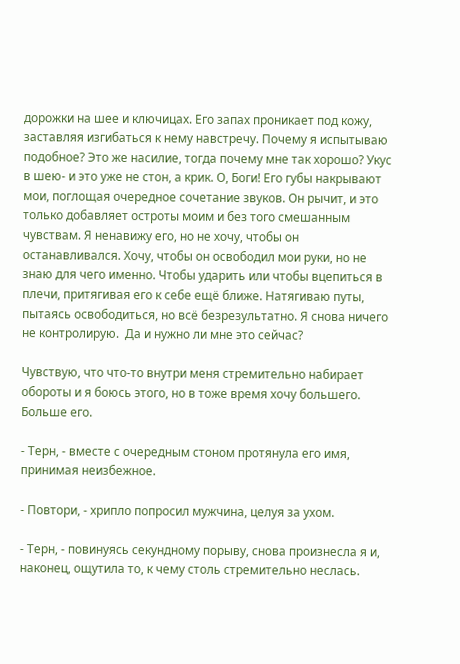дорожки на шее и ключицах. Его запах проникает под кожу, заставляя изгибаться к нему навстречу. Почему я испытываю подобное? Это же насилие, тогда почему мне так хорошо? Укус в шею- и это уже не стон, а крик. О, Боги! Его губы накрывают мои, поглощая очередное сочетание звуков. Он рычит, и это только добавляет остроты моим и без того смешанным чувствам. Я ненавижу его, но не хочу, чтобы он останавливался. Хочу, чтобы он освободил мои руки, но не знаю для чего именно. Чтобы ударить или чтобы вцепиться в плечи, притягивая его к себе ещё ближе. Натягиваю путы, пытаясь освободиться, но всё безрезультатно. Я снова ничего не контролирую.  Да и нужно ли мне это сейчас?

Чувствую, что что-то внутри меня стремительно набирает обороты и я боюсь этого, но в тоже время хочу большего. Больше его.

- Терн, - вместе с очередным стоном протянула его имя, принимая неизбежное.

- Повтори, - хрипло попросил мужчина, целуя за ухом.

- Терн, - повинуясь секундному порыву, снова произнесла я и, наконец, ощутила то, к чему столь стремительно неслась.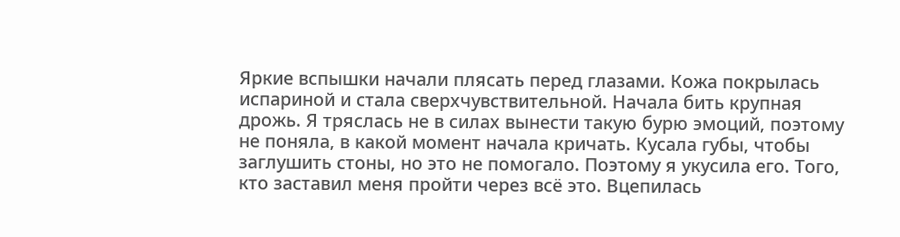Яркие вспышки начали плясать перед глазами. Кожа покрылась испариной и стала сверхчувствительной. Начала бить крупная дрожь. Я тряслась не в силах вынести такую бурю эмоций, поэтому не поняла, в какой момент начала кричать. Кусала губы, чтобы заглушить стоны, но это не помогало. Поэтому я укусила его. Того, кто заставил меня пройти через всё это. Вцепилась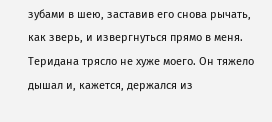зубами в шею, заставив его снова рычать, как зверь, и извергнуться прямо в меня. Теридана трясло не хуже моего. Он тяжело дышал и, кажется, держался из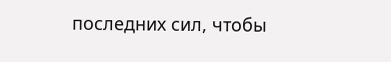последних сил, чтобы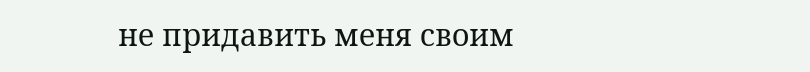не придавить меня своим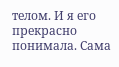телом. И я его прекрасно понимала. Сама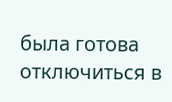была готова отключиться в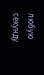любую секунду.